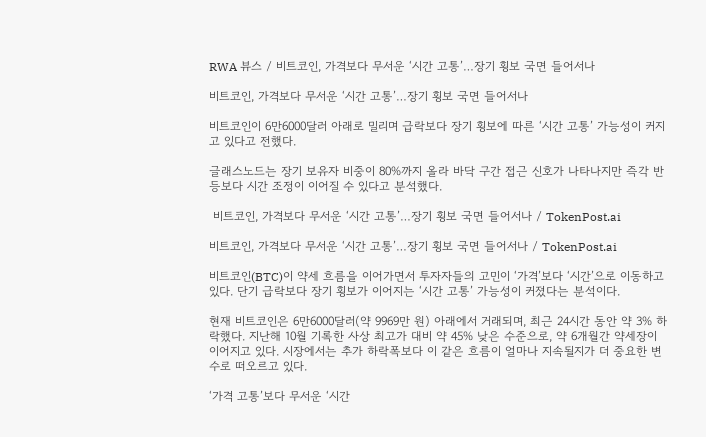RWA 뷰스 / 비트코인, 가격보다 무서운 ‘시간 고통’…장기 횡보 국면 들어서나

비트코인, 가격보다 무서운 ‘시간 고통’…장기 횡보 국면 들어서나

비트코인이 6만6000달러 아래로 밀리며 급락보다 장기 횡보에 따른 ‘시간 고통’ 가능성이 커지고 있다고 전했다.

글래스노드는 장기 보유자 비중이 80%까지 올라 바닥 구간 접근 신호가 나타나지만 즉각 반등보다 시간 조정이 이어질 수 있다고 분석했다.

 비트코인, 가격보다 무서운 ‘시간 고통’…장기 횡보 국면 들어서나 / TokenPost.ai

비트코인, 가격보다 무서운 ‘시간 고통’…장기 횡보 국면 들어서나 / TokenPost.ai

비트코인(BTC)이 약세 흐름을 이어가면서 투자자들의 고민이 ‘가격’보다 ‘시간’으로 이동하고 있다. 단기 급락보다 장기 횡보가 이어지는 ‘시간 고통’ 가능성이 커졌다는 분석이다.

현재 비트코인은 6만6000달러(약 9969만 원) 아래에서 거래되며, 최근 24시간 동안 약 3% 하락했다. 지난해 10월 기록한 사상 최고가 대비 약 45% 낮은 수준으로, 약 6개월간 약세장이 이어지고 있다. 시장에서는 추가 하락폭보다 이 같은 흐름이 얼마나 지속될지가 더 중요한 변수로 떠오르고 있다.

‘가격 고통’보다 무서운 ‘시간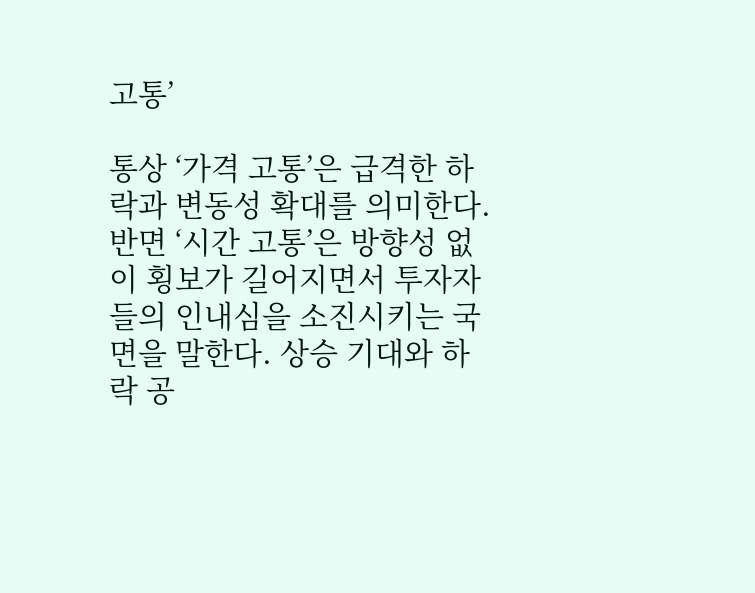고통’

통상 ‘가격 고통’은 급격한 하락과 변동성 확대를 의미한다. 반면 ‘시간 고통’은 방향성 없이 횡보가 길어지면서 투자자들의 인내심을 소진시키는 국면을 말한다. 상승 기대와 하락 공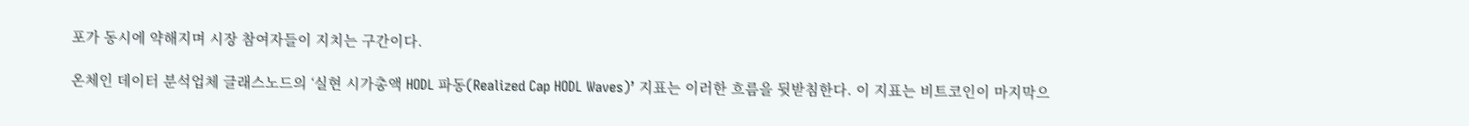포가 동시에 약해지며 시장 참여자들이 지치는 구간이다.

온체인 데이터 분석업체 글래스노드의 ‘실현 시가총액 HODL 파동(Realized Cap HODL Waves)’ 지표는 이러한 흐름을 뒷받침한다. 이 지표는 비트코인이 마지막으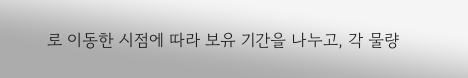로 이동한 시점에 따라 보유 기간을 나누고, 각 물량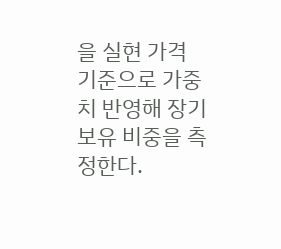을 실현 가격 기준으로 가중치 반영해 장기 보유 비중을 측정한다.